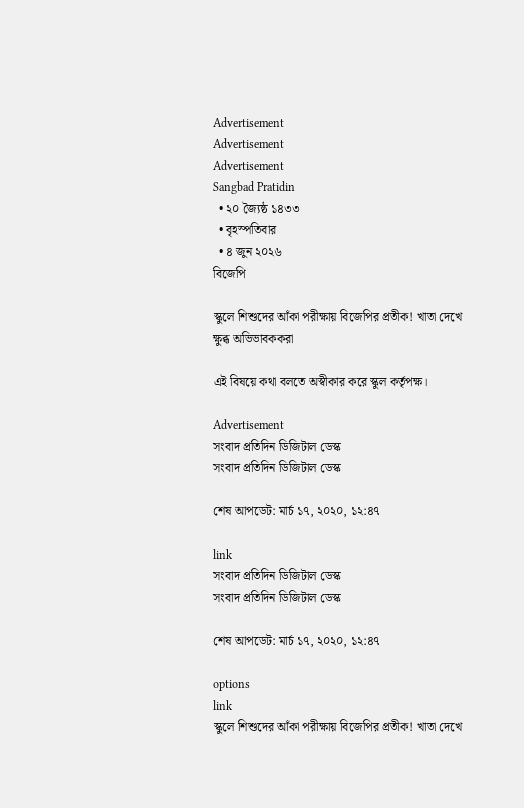Advertisement
Advertisement
Advertisement
Sangbad Pratidin
  • ২০ জ্যৈষ্ঠ ১৪৩৩
  • বৃহস্পতিবার
  • ৪ জুন ২০২৬
বিজেপি

স্কুলে শিশুদের আঁকা পরীক্ষায় বিজেপির প্রতীক! খাতা দেখে ক্ষুব্ধ অভিভাবককরা

এই বিষয়ে কথা বলতে অস্বীকার করে স্কুল কর্তৃপক্ষ।

Advertisement
সংবাদ প্রতিদিন ডিজিটাল ডেস্ক
সংবাদ প্রতিদিন ডিজিটাল ডেস্ক

শেষ আপডেট: মার্চ ১৭, ২০২০, ১২:৪৭

link
সংবাদ প্রতিদিন ডিজিটাল ডেস্ক
সংবাদ প্রতিদিন ডিজিটাল ডেস্ক

শেষ আপডেট: মার্চ ১৭, ২০২০, ১২:৪৭

options
link
স্কুলে শিশুদের আঁকা পরীক্ষায় বিজেপির প্রতীক! খাতা দেখে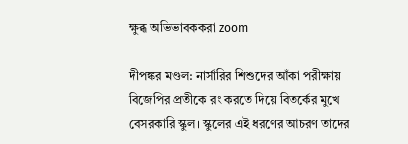ক্ষুব্ধ অভিভাবককরা zoom

দীপঙ্কর মণ্ডল: নার্সারির শিশুদের আঁকা পরীক্ষায় বিজেপির প্রতীকে রং করতে দিয়ে বিতর্কের মুখে বেসরকারি স্কুল। স্কুলের এই ধরণের আচরণ তাদের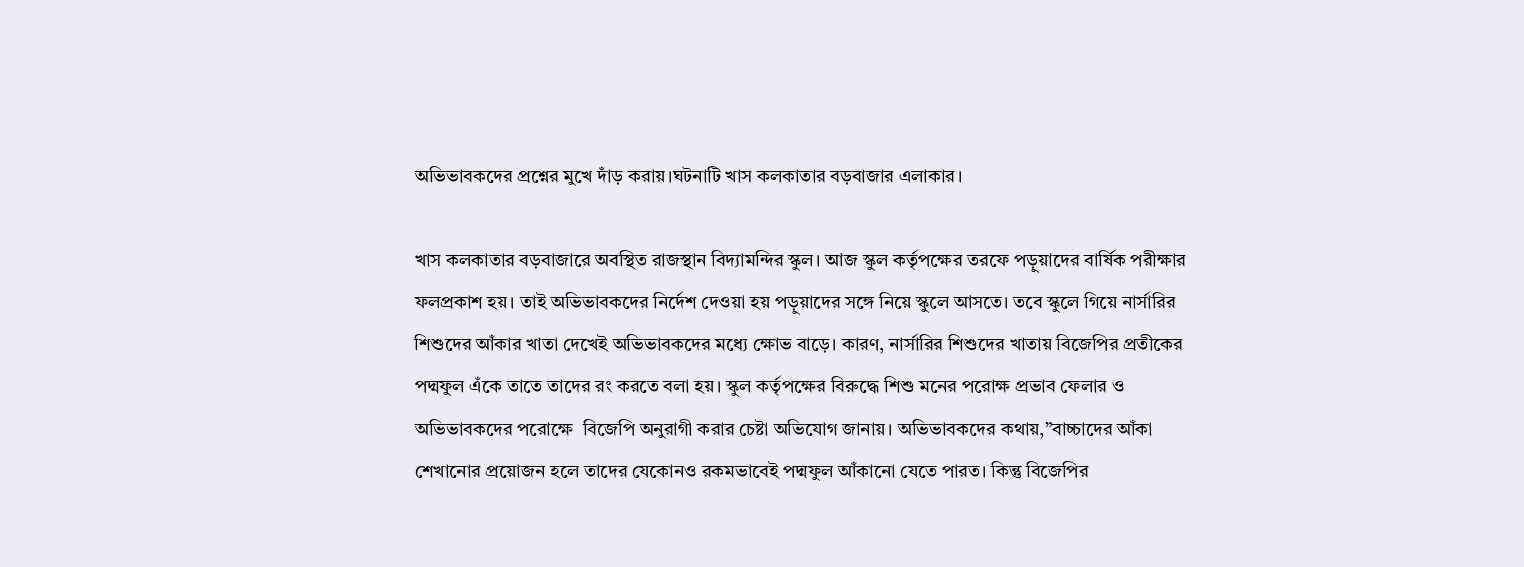অভিভাবকদের প্রশ্নের মুখে দাঁড় করায়।ঘটনাটি খাস কলকাতার বড়বাজার এলাকার।

খাস কলকাতার বড়বাজারে অবস্থিত রাজস্থান বিদ্যামন্দির স্কুল। আজ স্কুল কর্তৃপক্ষের তরফে পড়ুয়াদের বার্ষিক পরীক্ষার ফলপ্রকাশ হয়। তাই অভিভাবকদের নির্দেশ দেওয়া হয় পড়ুয়াদের সঙ্গে নিয়ে স্কুলে আসতে। তবে স্কুলে গিয়ে নার্সারির শিশুদের আঁকার খাতা দেখেই অভিভাবকদের মধ্যে ক্ষোভ বাড়ে। কারণ, নার্সারির শিশুদের খাতায় বিজেপির প্রতীকের পদ্মফুল এঁকে তাতে তাদের রং করতে বলা হয়। স্কুল কর্তৃপক্ষের বিরুদ্ধে শিশু মনের পরোক্ষ প্রভাব ফেলার ও অভিভাবকদের পরোক্ষে  বিজেপি অনুরাগী করার চেষ্টা অভিযোগ জানায়। অভিভাবকদের কথায়,”বাচ্চাদের আঁকা শেখানোর প্রয়োজন হলে তাদের যেকোনও রকমভাবেই পদ্মফুল আঁকানো যেতে পারত। কিন্তু বিজেপির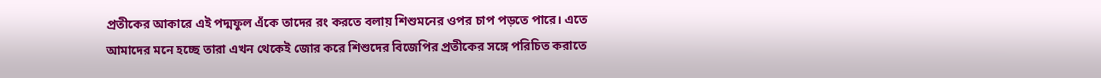প্রতীকের আকারে এই পদ্মফুল এঁকে তাদের রং করতে বলায় শিশুমনের ওপর চাপ পড়তে পারে। এতে আমাদের মনে হচ্ছে তারা এখন থেকেই জোর করে শিশুদের বিজেপির প্রতীকের সঙ্গে পরিচিত করাতে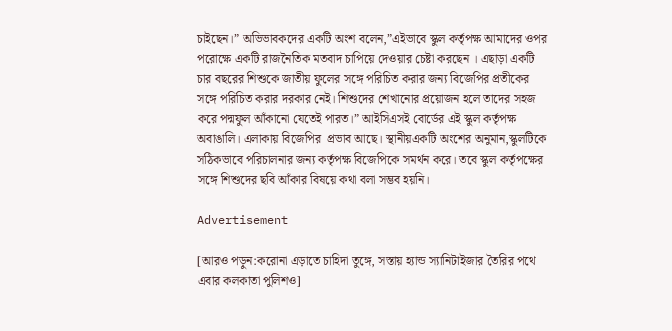চাইছেন।” অভিভাবকদের একটি অংশ বলেন,”এইভাবে স্কুল কর্তৃপক্ষ আমাদের ওপর পরোক্ষে একটি রাজনৈতিক মতবাদ চাপিয়ে দেওয়ার চেষ্টা করছেন । এছাড়া একটি চার বছরের শিশুকে জাতীয় ফুলের সঙ্গে পরিচিত করার জন্য বিজেপির প্রতীকের সঙ্গে পরিচিত করার দরকার নেই। শিশুদের শেখানোর প্রয়োজন হলে তাদের সহজ করে পদ্মফুল আঁকানো যেতেই পারত।” আইসিএসই বোর্ডের এই স্কুল কর্তৃপক্ষ অবাঙালি। এলাকায় বিজেপির  প্রভাব আছে। স্থানীয়একটি অংশের অনুমান,স্কুলটিকে সঠিকভাবে পরিচালনার জন্য কর্তৃপক্ষ বিজেপিকে সমর্থন করে। তবে স্কুল কর্তৃপক্ষের সঙ্গে শিশুদের ছবি আঁকার বিষয়ে কথা বলা সম্ভব হয়নি।

Advertisement

[আরও পড়ুন:করোনা এড়াতে চাহিদা তুঙ্গে, সস্তায় হ্যান্ড স্যানিটাইজার তৈরির পথে এবার কলকাতা পুলিশও]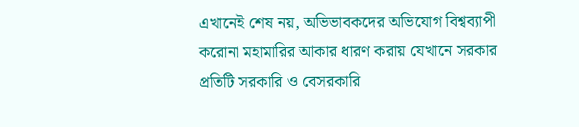এখানেই শেষ নয়, অভিভাবকদের অভিযোগ বিশ্বব্যাপী করোনা মহামারির আকার ধারণ করায় যেখানে সরকার প্রতিটি সরকারি ও বেসরকারি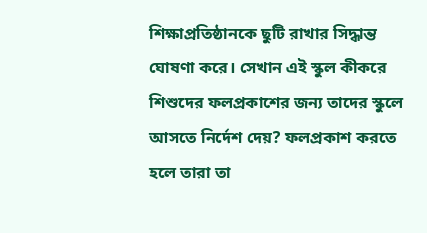শিক্ষাপ্রতিষ্ঠানকে ছুটি রাখার সিদ্ধান্ত ঘোষণা করে। সেখান এই স্কুল কীকরে শিশুদের ফলপ্রকাশের জন্য তাদের স্কুলে আসতে নির্দেশ দেয়? ফলপ্রকাশ করতে হলে তারা তা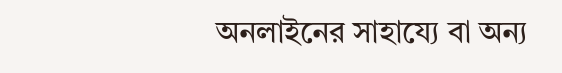অনলাইনের সাহায্যে বা অন্য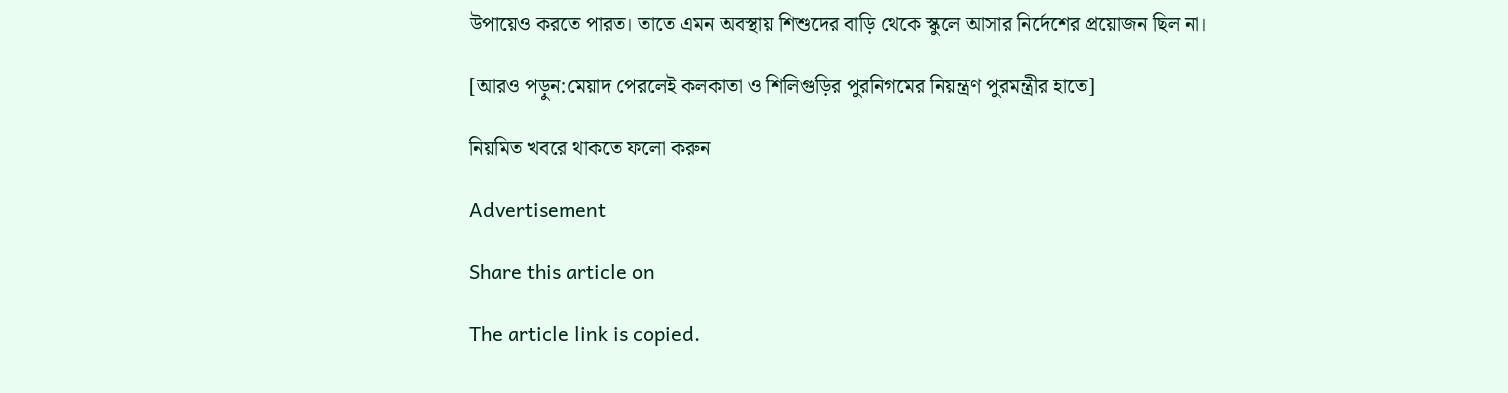উপায়েও করতে পারত। তাতে এমন অবস্থায় শিশুদের বাড়ি থেকে স্কুলে আসার নির্দেশের প্রয়োজন ছিল না।

[আরও পড়ুন:মেয়াদ পেরলেই কলকাতা ও শিলিগুড়ির পুরনিগমের নিয়ন্ত্রণ পুরমন্ত্রীর হাতে]

নিয়মিত খবরে থাকতে ফলো করুন

Advertisement

Share this article on

The article link is copied.